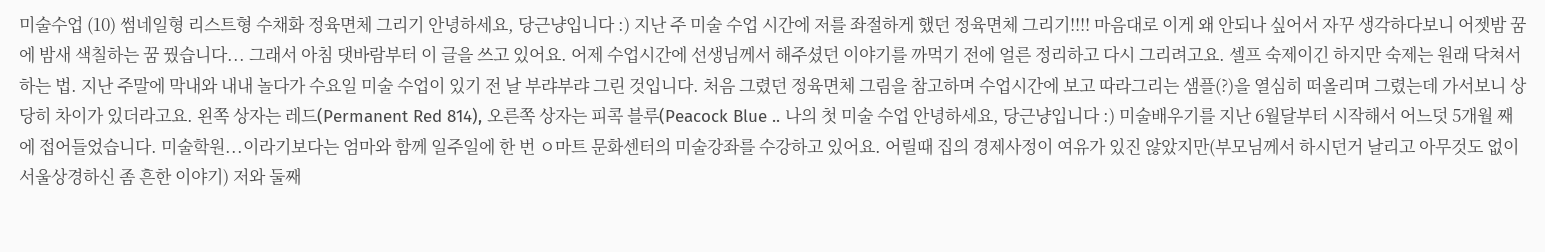미술수업 (10) 썸네일형 리스트형 수채화 정육면체 그리기 안녕하세요, 당근냥입니다 :) 지난 주 미술 수업 시간에 저를 좌절하게 했던 정육면체 그리기!!!! 마음대로 이게 왜 안되나 싶어서 자꾸 생각하다보니 어젯밤 꿈에 밤새 색칠하는 꿈 꿨습니다... 그래서 아침 댓바람부터 이 글을 쓰고 있어요. 어제 수업시간에 선생님께서 해주셨던 이야기를 까먹기 전에 얼른 정리하고 다시 그리려고요. 셀프 숙제이긴 하지만 숙제는 원래 닥쳐서 하는 법. 지난 주말에 막내와 내내 놀다가 수요일 미술 수업이 있기 전 날 부랴부랴 그린 것입니다. 처음 그렸던 정육면체 그림을 참고하며 수업시간에 보고 따라그리는 샘플(?)을 열심히 떠올리며 그렸는데 가서보니 상당히 차이가 있더라고요. 왼쪽 상자는 레드(Permanent Red 814), 오른쪽 상자는 피콕 블루(Peacock Blue .. 나의 첫 미술 수업 안녕하세요, 당근냥입니다 :) 미술배우기를 지난 6월달부터 시작해서 어느덧 5개월 째에 접어들었습니다. 미술학원...이라기보다는 엄마와 함께 일주일에 한 번 ㅇ마트 문화센터의 미술강좌를 수강하고 있어요. 어릴때 집의 경제사정이 여유가 있진 않았지만(부모님께서 하시던거 날리고 아무것도 없이 서울상경하신 좀 흔한 이야기) 저와 둘째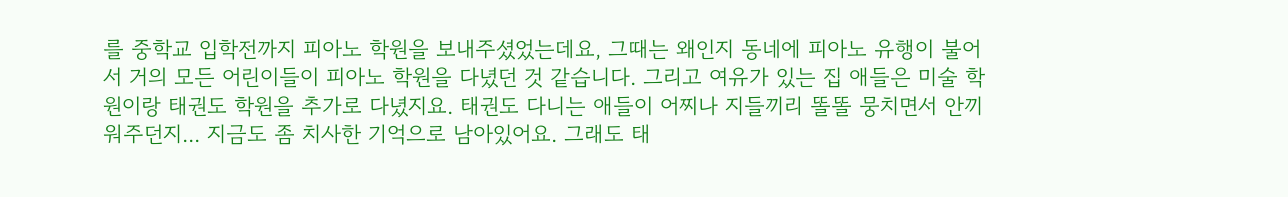를 중학교 입학전까지 피아노 학원을 보내주셨었는데요, 그때는 왜인지 동네에 피아노 유행이 불어서 거의 모든 어린이들이 피아노 학원을 다녔던 것 같습니다. 그리고 여유가 있는 집 애들은 미술 학원이랑 태권도 학원을 추가로 다녔지요. 태권도 다니는 애들이 어찌나 지들끼리 똘똘 뭉치면서 안끼워주던지... 지금도 좀 치사한 기억으로 남아있어요. 그래도 태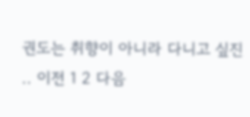권도는 취향이 아니라 다니고 싶진 .. 이전 1 2 다음